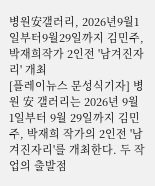병원安갤러리, 2026년9월1일부터9월29일까지 김민주,박재희작가 2인전 '남겨진자리' 개최
[플레이뉴스 문성식기자] 병원 安 갤러리는 2026년 9월 1일부터 9월 29일까지 김민주, 박재희 작가의 2인전 '남겨진자리'를 개최한다. 두 작업의 출발점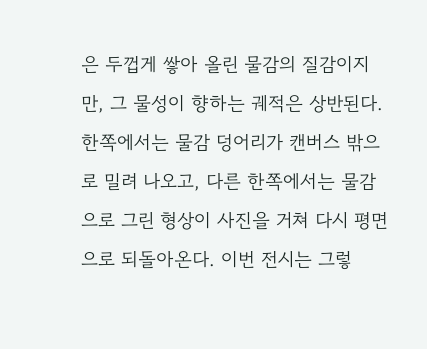은 두껍게 쌓아 올린 물감의 질감이지만, 그 물성이 향하는 궤적은 상반된다. 한쪽에서는 물감 덩어리가 캔버스 밖으로 밀려 나오고, 다른 한쪽에서는 물감으로 그린 형상이 사진을 거쳐 다시 평면으로 되돌아온다. 이번 전시는 그렇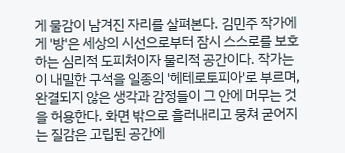게 물감이 남겨진 자리를 살펴본다. 김민주 작가에게 '방'은 세상의 시선으로부터 잠시 스스로를 보호하는 심리적 도피처이자 물리적 공간이다. 작가는 이 내밀한 구석을 일종의 '헤테로토피아'로 부르며, 완결되지 않은 생각과 감정들이 그 안에 머무는 것을 허용한다. 화면 밖으로 흘러내리고 뭉쳐 굳어지는 질감은 고립된 공간에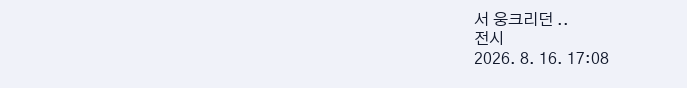서 웅크리던 ..
전시
2026. 8. 16. 17:08